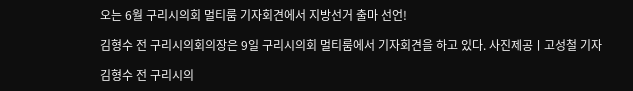오는 6월 구리시의회 멀티룸 기자회견에서 지방선거 출마 선언!

김형수 전 구리시의회의장은 9일 구리시의회 멀티룸에서 기자회견을 하고 있다. 사진제공ㅣ고성철 기자

김형수 전 구리시의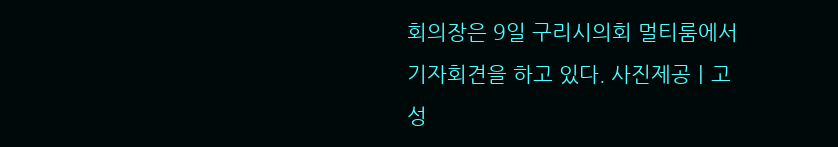회의장은 9일 구리시의회 멀티룸에서 기자회견을 하고 있다. 사진제공ㅣ고성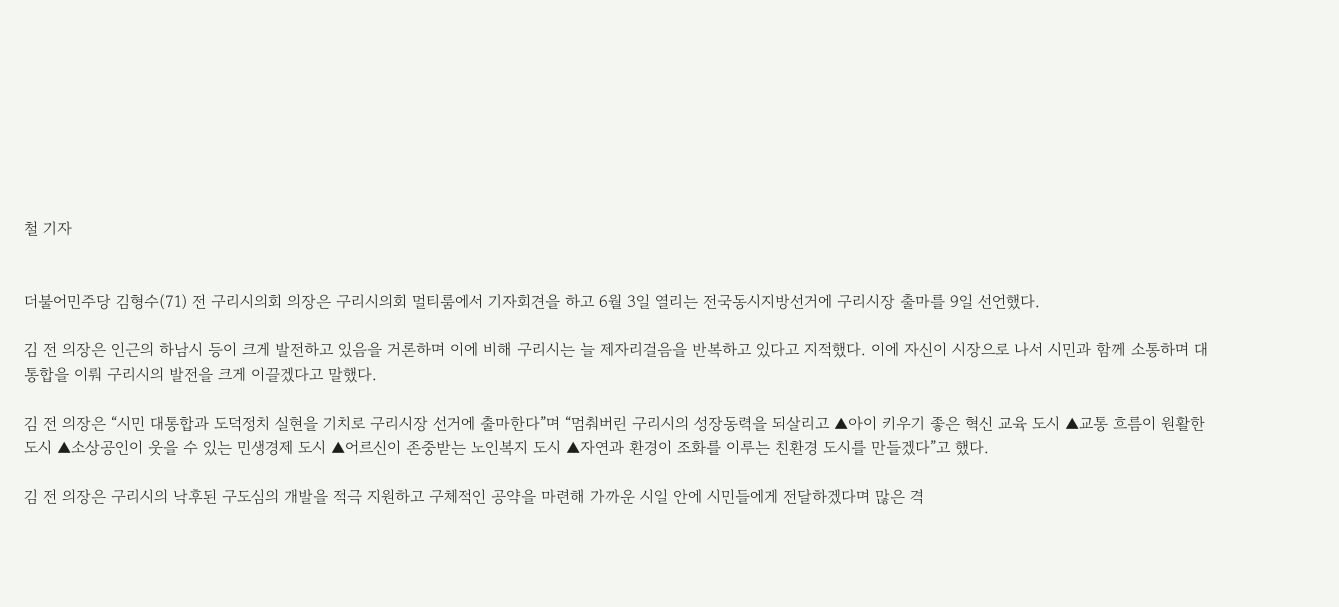철 기자


더불어민주당 김형수(71) 전 구리시의회 의장은 구리시의회 멀티룸에서 기자회견을 하고 6월 3일 열리는 전국동시지방선거에 구리시장 출마를 9일 선언했다.

김 전 의장은 인근의 하남시 등이 크게 발전하고 있음을 거론하며 이에 비해 구리시는 늘 제자리걸음을 반복하고 있다고 지적했다. 이에 자신이 시장으로 나서 시민과 함께 소통하며 대통합을 이뤄 구리시의 발전을 크게 이끌겠다고 말했다.

김 전 의장은 “시민 대통합과 도덕정치 실현을 기치로 구리시장 선거에 출마한다”며 “멈춰버린 구리시의 성장동력을 되살리고 ▲아이 키우기 좋은 혁신 교육 도시 ▲교통 흐름이 원활한 도시 ▲소상공인이 웃을 수 있는 민생경제 도시 ▲어르신이 존중받는 노인복지 도시 ▲자연과 환경이 조화를 이루는 친환경 도시를 만들겠다”고 했다.

김 전 의장은 구리시의 낙후된 구도심의 개발을 적극 지원하고 구체적인 공약을 마련해 가까운 시일 안에 시민들에게 전달하겠다며 많은 격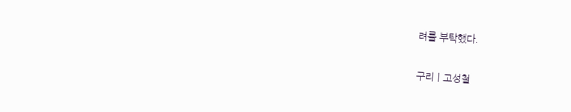려를 부탁했다.

구리ㅣ고성철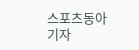스포츠동아 기자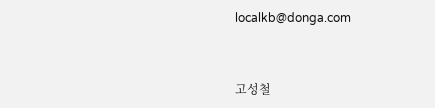localkb@donga.com


고성철